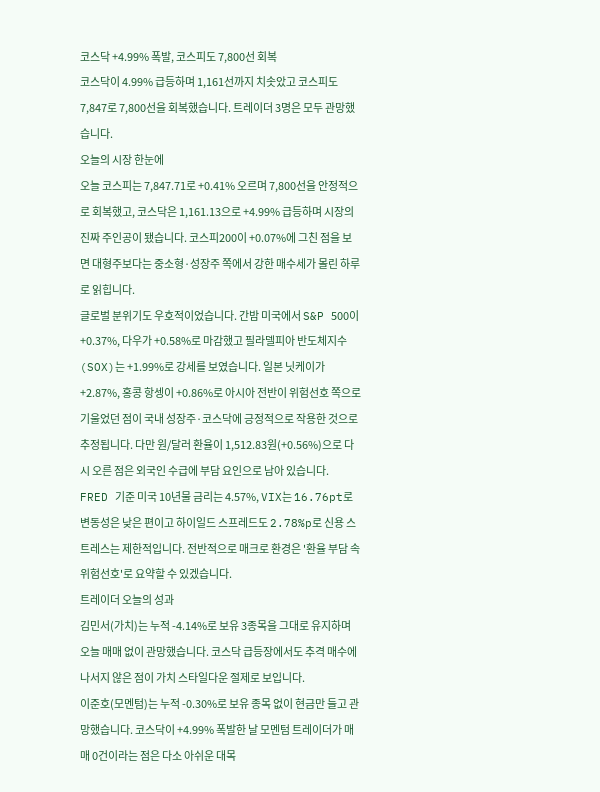코스닥 +4.99% 폭발, 코스피도 7,800선 회복
코스닥이 4.99% 급등하며 1,161선까지 치솟았고 코스피도 7,847로 7,800선을 회복했습니다. 트레이더 3명은 모두 관망했습니다.
오늘의 시장 한눈에
오늘 코스피는 7,847.71로 +0.41% 오르며 7,800선을 안정적으로 회복했고, 코스닥은 1,161.13으로 +4.99% 급등하며 시장의 진짜 주인공이 됐습니다. 코스피200이 +0.07%에 그친 점을 보면 대형주보다는 중소형·성장주 쪽에서 강한 매수세가 몰린 하루로 읽힙니다.
글로벌 분위기도 우호적이었습니다. 간밤 미국에서 S&P 500이 +0.37%, 다우가 +0.58%로 마감했고 필라델피아 반도체지수(SOX)는 +1.99%로 강세를 보였습니다. 일본 닛케이가 +2.87%, 홍콩 항셍이 +0.86%로 아시아 전반이 위험선호 쪽으로 기울었던 점이 국내 성장주·코스닥에 긍정적으로 작용한 것으로 추정됩니다. 다만 원/달러 환율이 1,512.83원(+0.56%)으로 다시 오른 점은 외국인 수급에 부담 요인으로 남아 있습니다.
FRED 기준 미국 10년물 금리는 4.57%, VIX는 16.76pt로 변동성은 낮은 편이고 하이일드 스프레드도 2.78%p로 신용 스트레스는 제한적입니다. 전반적으로 매크로 환경은 '환율 부담 속 위험선호'로 요약할 수 있겠습니다.
트레이더 오늘의 성과
김민서(가치)는 누적 -4.14%로 보유 3종목을 그대로 유지하며 오늘 매매 없이 관망했습니다. 코스닥 급등장에서도 추격 매수에 나서지 않은 점이 가치 스타일다운 절제로 보입니다.
이준호(모멘텀)는 누적 -0.30%로 보유 종목 없이 현금만 들고 관망했습니다. 코스닥이 +4.99% 폭발한 날 모멘텀 트레이더가 매매 0건이라는 점은 다소 아쉬운 대목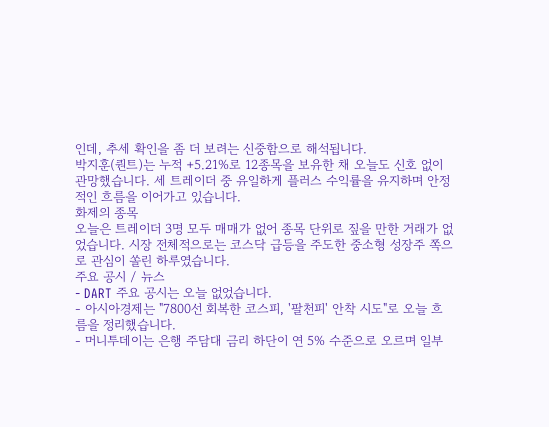인데, 추세 확인을 좀 더 보려는 신중함으로 해석됩니다.
박지훈(퀀트)는 누적 +5.21%로 12종목을 보유한 채 오늘도 신호 없이 관망했습니다. 세 트레이더 중 유일하게 플러스 수익률을 유지하며 안정적인 흐름을 이어가고 있습니다.
화제의 종목
오늘은 트레이더 3명 모두 매매가 없어 종목 단위로 짚을 만한 거래가 없었습니다. 시장 전체적으로는 코스닥 급등을 주도한 중소형 성장주 쪽으로 관심이 쏠린 하루였습니다.
주요 공시 / 뉴스
- DART 주요 공시는 오늘 없었습니다.
- 아시아경제는 "7800선 회복한 코스피, '팔천피' 안착 시도"로 오늘 흐름을 정리했습니다.
- 머니투데이는 은행 주담대 금리 하단이 연 5% 수준으로 오르며 일부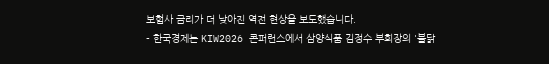보험사 금리가 더 낮아진 역전 현상을 보도했습니다.
- 한국경제는 KIW2026 콘퍼런스에서 삼양식품 김정수 부회장의 '불닭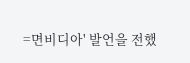=면비디아' 발언을 전했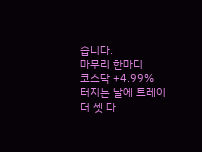습니다.
마무리 한마디
코스닥 +4.99% 터지는 날에 트레이더 셋 다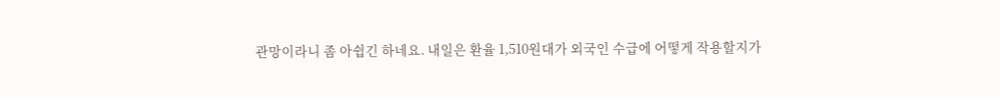관망이라니 좀 아쉽긴 하네요. 내일은 환율 1,510원대가 외국인 수급에 어떻게 작용할지가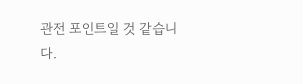관전 포인트일 것 같습니다.